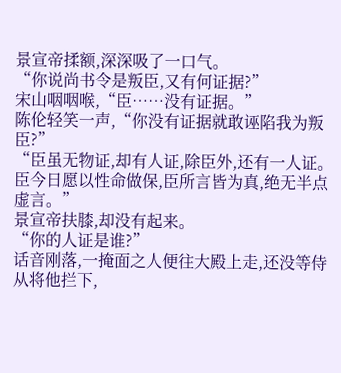景宣帝揉额,深深吸了一口气。
“你说尚书令是叛臣,又有何证据?”
宋山咽咽喉,“臣……没有证据。”
陈伦轻笑一声,“你没有证据就敢诬陷我为叛臣?”
“臣虽无物证,却有人证,除臣外,还有一人证。臣今日愿以性命做保,臣所言皆为真,绝无半点虚言。”
景宣帝扶膝,却没有起来。
“你的人证是谁?”
话音刚落,一掩面之人便往大殿上走,还没等侍从将他拦下,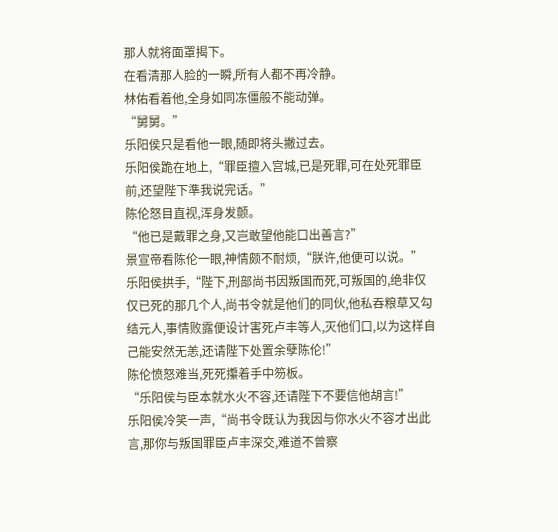那人就将面罩揭下。
在看清那人脸的一瞬,所有人都不再冷静。
林佑看着他,全身如同冻僵般不能动弹。
“舅舅。”
乐阳侯只是看他一眼,随即将头撇过去。
乐阳侯跪在地上,“罪臣擅入宫城,已是死罪,可在处死罪臣前,还望陛下準我说完话。”
陈伦怒目直视,浑身发颤。
“他已是戴罪之身,又岂敢望他能口出善言?”
景宣帝看陈伦一眼,神情颇不耐烦,“朕许,他便可以说。”
乐阳侯拱手,“陛下,刑部尚书因叛国而死,可叛国的,绝非仅仅已死的那几个人,尚书令就是他们的同伙,他私吞粮草又勾结元人,事情败露便设计害死卢丰等人,灭他们口,以为这样自己能安然无恙,还请陛下处置余孽陈伦!”
陈伦愤怒难当,死死攥着手中笏板。
“乐阳侯与臣本就水火不容,还请陛下不要信他胡言!”
乐阳侯冷笑一声,“尚书令既认为我因与你水火不容才出此言,那你与叛国罪臣卢丰深交,难道不曾察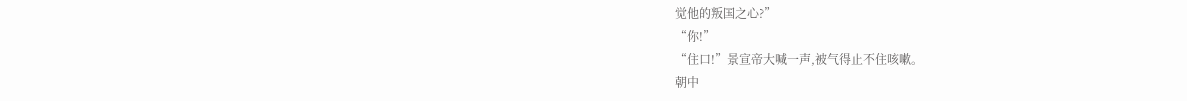觉他的叛国之心?”
“你!”
“住口!”景宣帝大喊一声,被气得止不住咳嗽。
朝中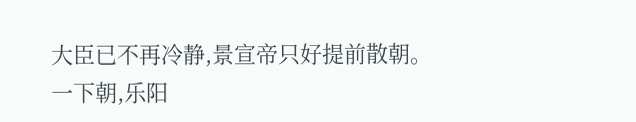大臣已不再冷静,景宣帝只好提前散朝。
一下朝,乐阳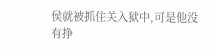侯就被抓住关入狱中,可是他没有挣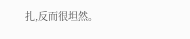扎,反而很坦然。